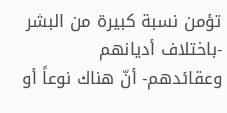تؤمن نسبة كبيرة من البشر -باختلاف أديانهم وعقائدهم- أنّ هناك نوعاً أو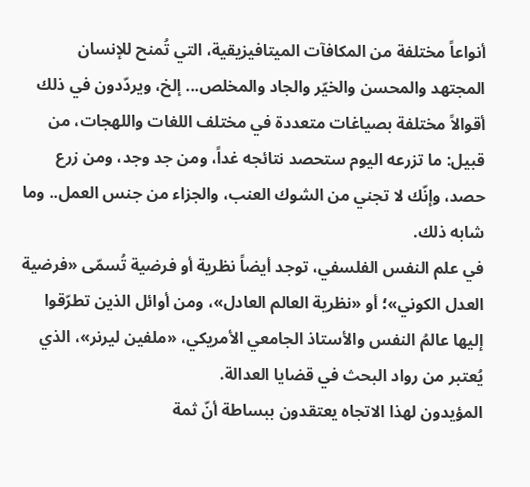أنواعاً مختلفة من المكافآت الميتافيزيقية، التي تُمنح للإنسان المجتهد والمحسن والخيّر والجاد والمخلص... إلخ، ويردّدون في ذلك أقوالاً مختلفة بصياغات متعددة في مختلف اللغات واللهجات، من قبيل: ما تزرعه اليوم ستحصد نتائجه غداً، ومن جد وجد، ومن زرع حصد، وإنّك لا تجني من الشوك العنب، والجزاء من جنس العمل.. وما شابه ذلك.
في علم النفس الفلسفي، توجد أيضاً نظرية أو فرضية تُسمّى «فرضية العدل الكوني»؛ أو «نظرية العالم العادل»، ومن أوائل الذين تطرّقوا إليها عالمُ النفس والأستاذ الجامعي الأمريكي، «ملفين ليرنر»، الذي يُعتبر من رواد البحث في قضايا العدالة.
المؤيدون لهذا الاتجاه يعتقدون ببساطة أنّ ثمة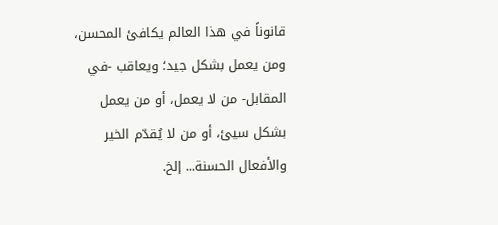قانوناً في هذا العالم يكافئ المحسن، ومن يعمل بشكل جيد؛ ويعاقب -في المقابل- من لا يعمل، أو من يعمل بشكل سيئ، أو من لا يُقدّم الخير والأفعال الحسنة... إلخ.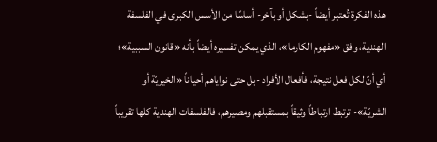هذه الفكرة تُعتبر أيضاً -بشكل أو بآخر- أساسًا من الأسس الكبرى في الفلسفة الهندية، وفق «مفهوم الكارما»، الذي يمكن تفسيره أيضاً بأنه «قانون السببية»؛ أي أنّ لكل فعل نتيجة، فأفعال الأفراد -بل حتى نواياهم أحياناً «الخيريّة أو الشريّة»- ترتبط ارتباطاً وثيقاً بمستقبلهم ومصيرهم، فالفلسفات الهندية كلها تقريباً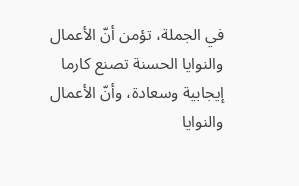في الجملة، تؤمن أنّ الأعمال والنوايا الحسنة تصنع كارما إيجابية وسعادة، وأنّ الأعمال والنوايا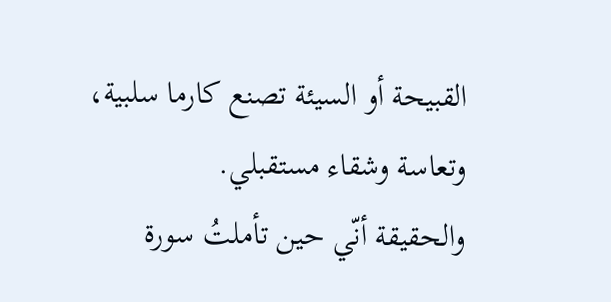القبيحة أو السيئة تصنع كارما سلبية، وتعاسة وشقاء مستقبلي.
والحقيقة أنّي حين تأملتُ سورة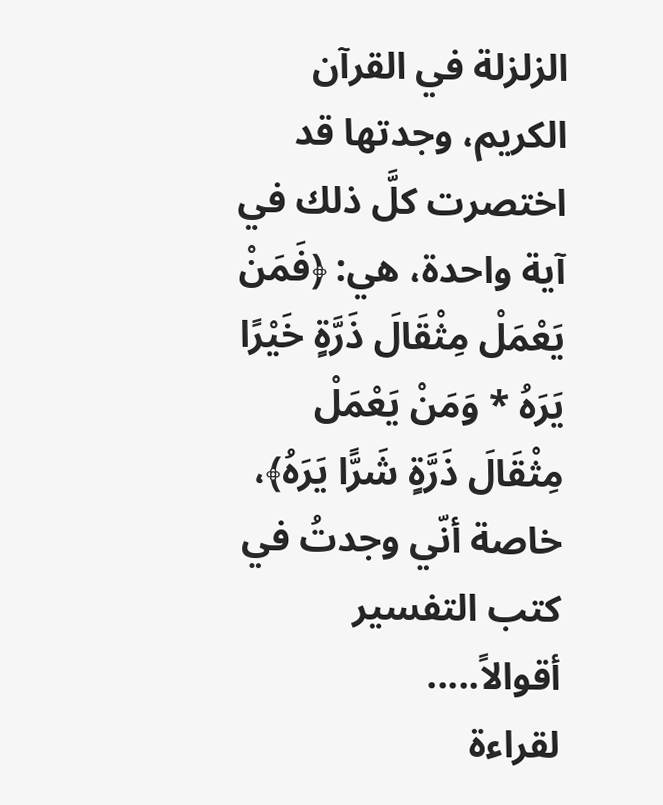الزلزلة في القرآن الكريم، وجدتها قد اختصرت كلَّ ذلك في آية واحدة، هي: ﴿فَمَنْ يَعْمَلْ مِثْقَالَ ذَرَّةٍ خَيْرًا يَرَهُ * وَمَنْ يَعْمَلْ مِثْقَالَ ذَرَّةٍ شَرًّا يَرَهُ﴾، خاصة أنّي وجدتُ في كتب التفسير أقوالاً.....
لقراءة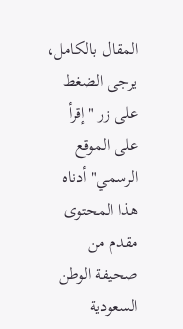المقال بالكامل، يرجى الضغط على زر "إقرأ على الموقع الرسمي" أدناه
هذا المحتوى مقدم من صحيفة الوطن السعودية